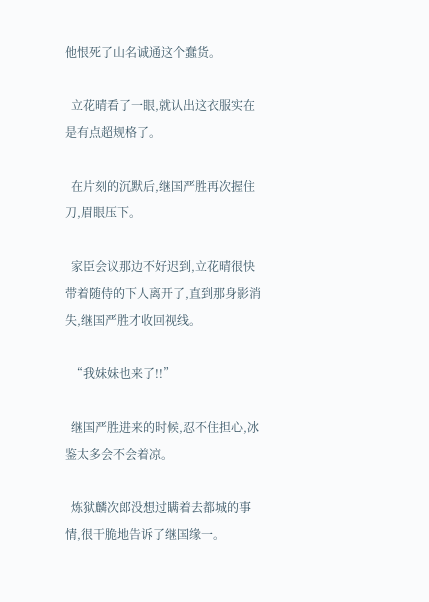他恨死了山名诚通这个蠢货。

  立花晴看了一眼,就认出这衣服实在是有点超规格了。

  在片刻的沉默后,继国严胜再次握住刀,眉眼压下。

  家臣会议那边不好迟到,立花晴很快带着随侍的下人离开了,直到那身影消失,继国严胜才收回视线。

  “我妹妹也来了!!”

  继国严胜进来的时候,忍不住担心,冰鉴太多会不会着凉。

  炼狱麟次郎没想过瞒着去都城的事情,很干脆地告诉了继国缘一。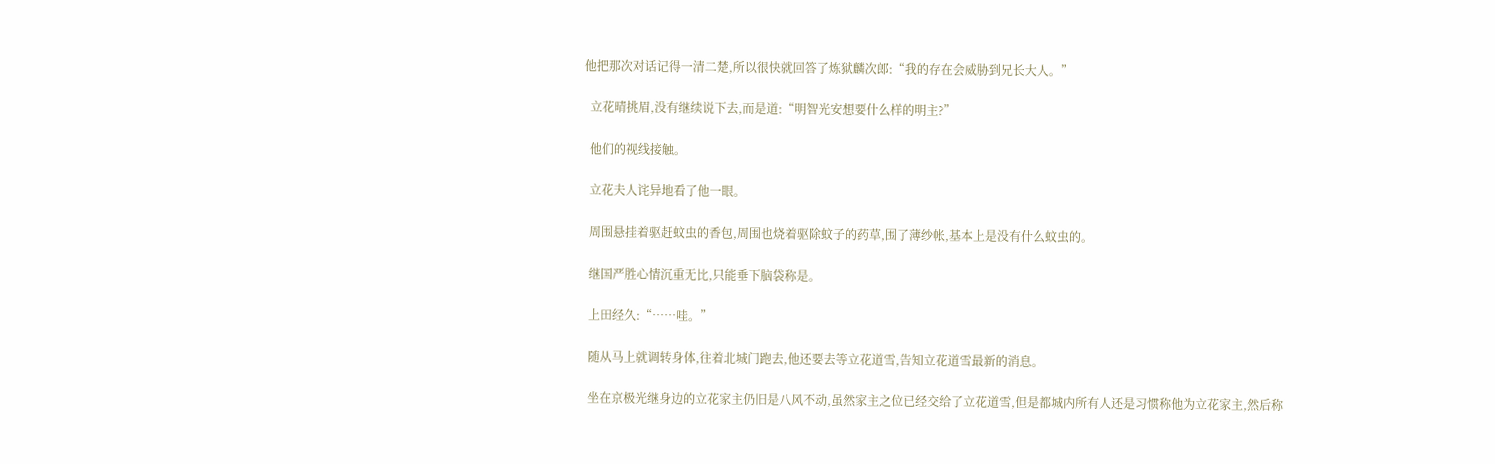他把那次对话记得一清二楚,所以很快就回答了炼狱麟次郎:“我的存在会威胁到兄长大人。”

  立花晴挑眉,没有继续说下去,而是道:“明智光安想要什么样的明主?”

  他们的视线接触。

  立花夫人诧异地看了他一眼。

  周围悬挂着驱赶蚊虫的香包,周围也烧着驱除蚊子的药草,围了薄纱帐,基本上是没有什么蚊虫的。

  继国严胜心情沉重无比,只能垂下脑袋称是。

  上田经久:“……哇。”

  随从马上就调转身体,往着北城门跑去,他还要去等立花道雪,告知立花道雪最新的消息。

  坐在京极光继身边的立花家主仍旧是八风不动,虽然家主之位已经交给了立花道雪,但是都城内所有人还是习惯称他为立花家主,然后称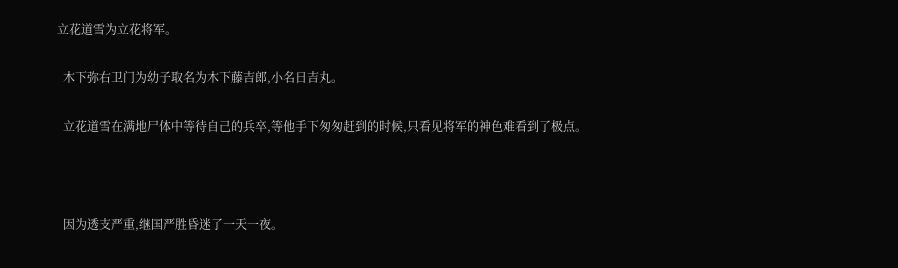立花道雪为立花将军。

  木下弥右卫门为幼子取名为木下藤吉郎,小名日吉丸。

  立花道雪在满地尸体中等待自己的兵卒,等他手下匆匆赶到的时候,只看见将军的神色难看到了极点。



  因为透支严重,继国严胜昏迷了一天一夜。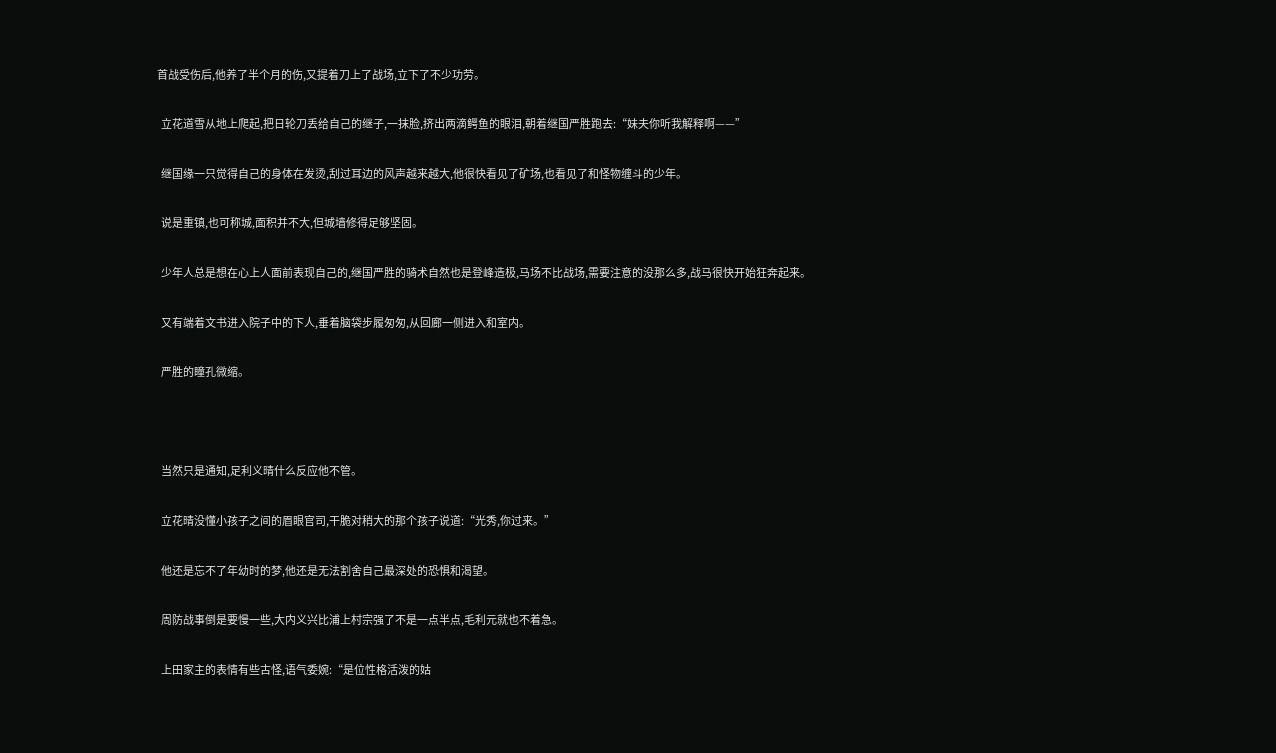首战受伤后,他养了半个月的伤,又提着刀上了战场,立下了不少功劳。

  立花道雪从地上爬起,把日轮刀丢给自己的继子,一抹脸,挤出两滴鳄鱼的眼泪,朝着继国严胜跑去:“妹夫你听我解释啊——”

  继国缘一只觉得自己的身体在发烫,刮过耳边的风声越来越大,他很快看见了矿场,也看见了和怪物缠斗的少年。

  说是重镇,也可称城,面积并不大,但城墙修得足够坚固。

  少年人总是想在心上人面前表现自己的,继国严胜的骑术自然也是登峰造极,马场不比战场,需要注意的没那么多,战马很快开始狂奔起来。

  又有端着文书进入院子中的下人,垂着脑袋步履匆匆,从回廊一侧进入和室内。

  严胜的瞳孔微缩。



  当然只是通知,足利义晴什么反应他不管。

  立花晴没懂小孩子之间的眉眼官司,干脆对稍大的那个孩子说道:“光秀,你过来。”

  他还是忘不了年幼时的梦,他还是无法割舍自己最深处的恐惧和渴望。

  周防战事倒是要慢一些,大内义兴比浦上村宗强了不是一点半点,毛利元就也不着急。

  上田家主的表情有些古怪,语气委婉:“是位性格活泼的姑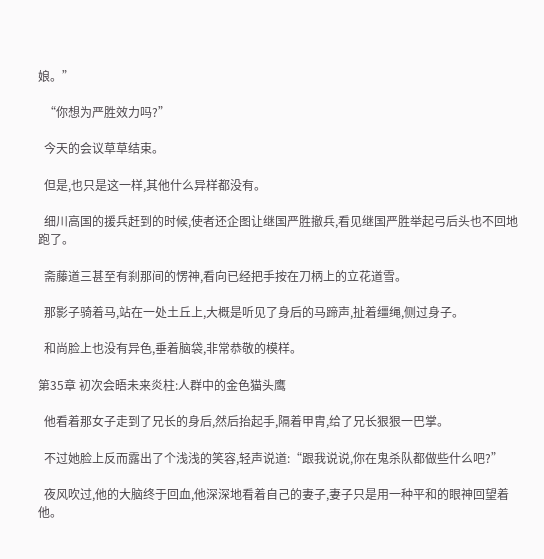娘。”

  “你想为严胜效力吗?”

  今天的会议草草结束。

  但是,也只是这一样,其他什么异样都没有。

  细川高国的援兵赶到的时候,使者还企图让继国严胜撤兵,看见继国严胜举起弓后头也不回地跑了。

  斋藤道三甚至有刹那间的愣神,看向已经把手按在刀柄上的立花道雪。

  那影子骑着马,站在一处土丘上,大概是听见了身后的马蹄声,扯着缰绳,侧过身子。

  和尚脸上也没有异色,垂着脑袋,非常恭敬的模样。

第35章 初次会晤未来炎柱:人群中的金色猫头鹰

  他看着那女子走到了兄长的身后,然后抬起手,隔着甲胄,给了兄长狠狠一巴掌。

  不过她脸上反而露出了个浅浅的笑容,轻声说道:“跟我说说,你在鬼杀队都做些什么吧?”

  夜风吹过,他的大脑终于回血,他深深地看着自己的妻子,妻子只是用一种平和的眼神回望着他。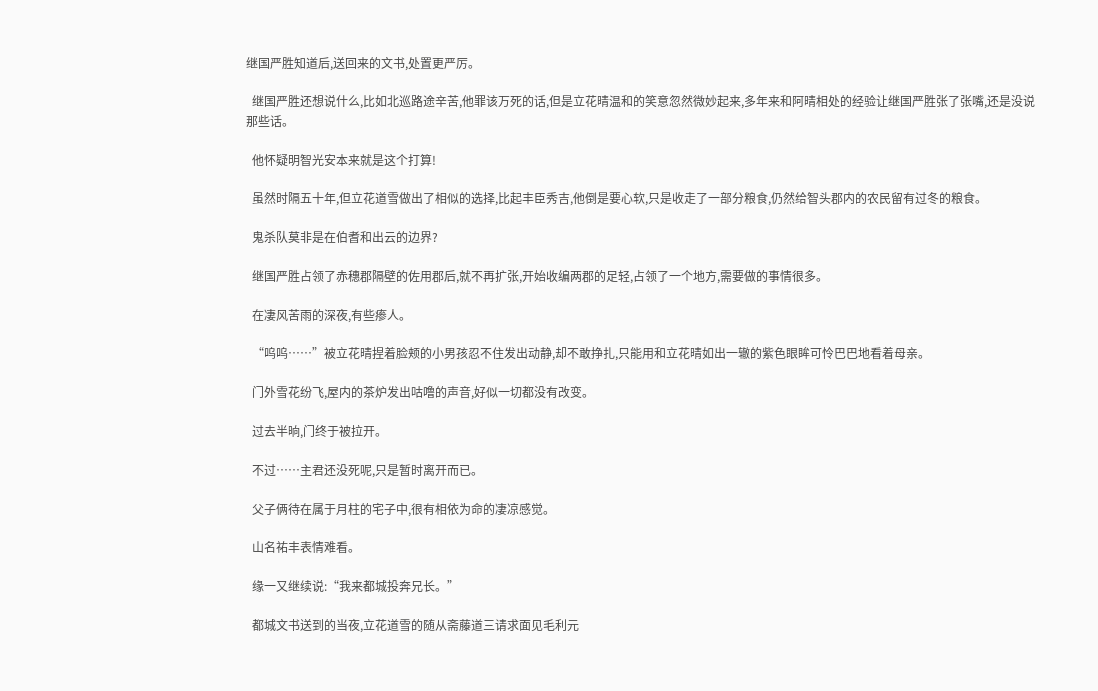继国严胜知道后,送回来的文书,处置更严厉。

  继国严胜还想说什么,比如北巡路途辛苦,他罪该万死的话,但是立花晴温和的笑意忽然微妙起来,多年来和阿晴相处的经验让继国严胜张了张嘴,还是没说那些话。

  他怀疑明智光安本来就是这个打算!

  虽然时隔五十年,但立花道雪做出了相似的选择,比起丰臣秀吉,他倒是要心软,只是收走了一部分粮食,仍然给智头郡内的农民留有过冬的粮食。

  鬼杀队莫非是在伯耆和出云的边界?

  继国严胜占领了赤穗郡隔壁的佐用郡后,就不再扩张,开始收编两郡的足轻,占领了一个地方,需要做的事情很多。

  在凄风苦雨的深夜,有些瘆人。

  “呜呜……”被立花晴捏着脸颊的小男孩忍不住发出动静,却不敢挣扎,只能用和立花晴如出一辙的紫色眼眸可怜巴巴地看着母亲。

  门外雪花纷飞,屋内的茶炉发出咕噜的声音,好似一切都没有改变。

  过去半晌,门终于被拉开。

  不过……主君还没死呢,只是暂时离开而已。

  父子俩待在属于月柱的宅子中,很有相依为命的凄凉感觉。

  山名祐丰表情难看。

  缘一又继续说:“我来都城投奔兄长。”

  都城文书送到的当夜,立花道雪的随从斋藤道三请求面见毛利元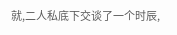就,二人私底下交谈了一个时辰,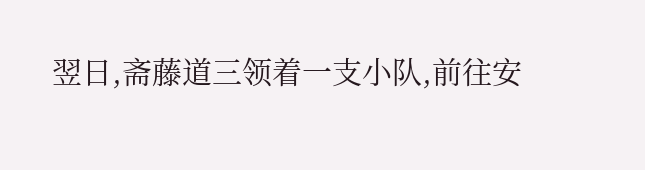翌日,斋藤道三领着一支小队,前往安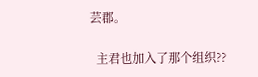芸郡。

  主君也加入了那个组织??